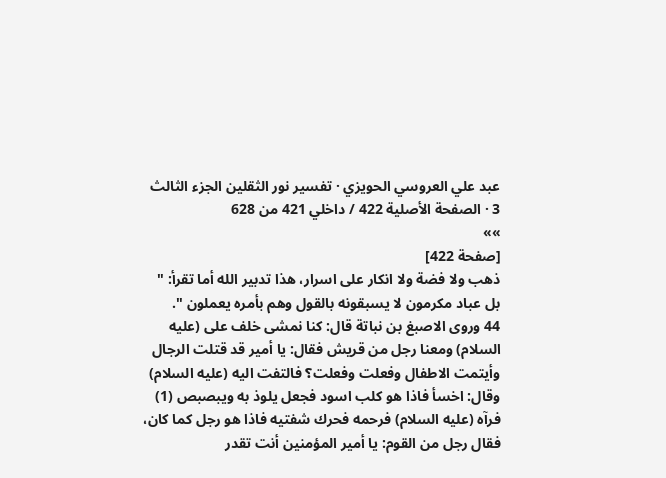عبد علي العروسي الحويزي · تفسير نور الثقلين الجزء الثالث 3 · الصفحة الأصلية 422 / داخلي 421 من 628
»»
[صفحة 422]
ذهب ولا فضة ولا انكار على اسرار، هذا تدبير الله أما تقرأ: " بل عباد مكرمون لا يسبقونه بالقول وهم بأمره يعملون ".
44 وروى الاصبغ بن نباتة قال: كنا نمشى خلف على (عليه السلام) ومعنا رجل من قريش فقال: يا أمير قد قتلت الرجال وأيتمت الاطفال وفعلت وفعلت؟ فالتفت اليه (عليه السلام) وقال: اخسأ فاذا هو كلب اسود فجعل يلوذ به ويبصبص (1) فرآه (عليه السلام) فرحمه فحرك شفتيه فاذا هو رجل كما كان، فقال رجل من القوم: يا أمير المؤمنين أنت تقدر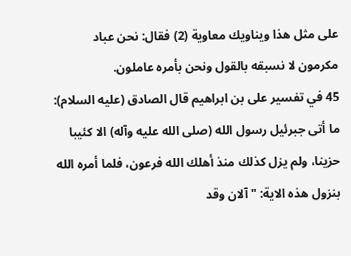على مثل هذا ويناويك معاوية (2) فقال: نحن عباد مكرمون لا نسبقه بالقول ونحن بأمره عاملون.
45 في تفسير على بن ابراهيم قال الصادق (عليه السلام): ما أتى جبرئيل رسول الله (صلى الله عليه وآله) الا كئيبا حزينا، ولم يزل كذلك منذ أهلك الله فرعون، فلما أمره الله بنزول هذه الاية: " آلان وقد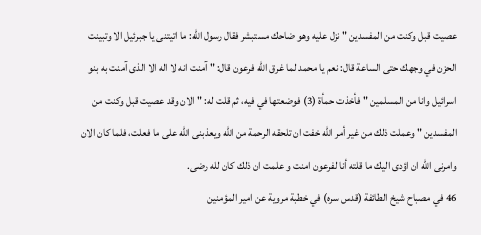عصيت قبل وكنت من المفسدين " نزل عليه وهو ضاحك مستبشر فقال رسول الله: ما اتيتنى يا جبرئيل الا وتبينت الحزن في وجهك حتى الساعة قال: نعم يا محمد لما غرق الله فرعون قال: " آمنت انه لا اله الا الذى آمنت به بنو اسرائيل وانا من المسلمين " فأخذت حمأة (3) فوضعتها في فيه، ثم قلت له: " الان وقد عصيت قبل وكنت من المفسدين " وعملت ذلك من غير أمر الله خفت ان تلحقه الرحمة من الله ويعذبنى الله على ما فعلت، فلما كان الان وامرنى الله ان اؤدى اليك ما قلته أنا لفرعون امنت و علمت ان ذلك كان لله رضى.
46 في مصباح شيخ الطائفة (قدس سره) في خطبة مروية عن امير المؤمنين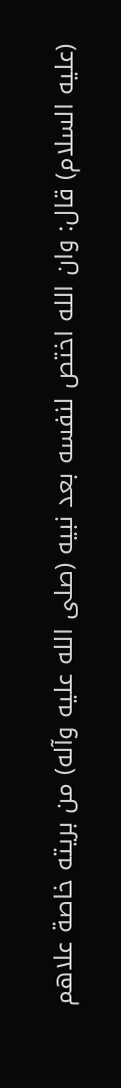(عليه السلام) قال: وان الله اختص لنفسه بعد نبيه (صلى الله عليه وآله) من بريته خاصة علاهم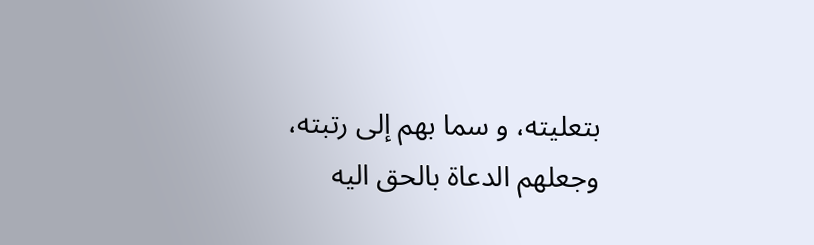بتعليته، و سما بهم إلى رتبته، وجعلهم الدعاة بالحق اليه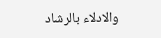والادلاء بالرشاد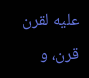عليه لقرن قرن، و